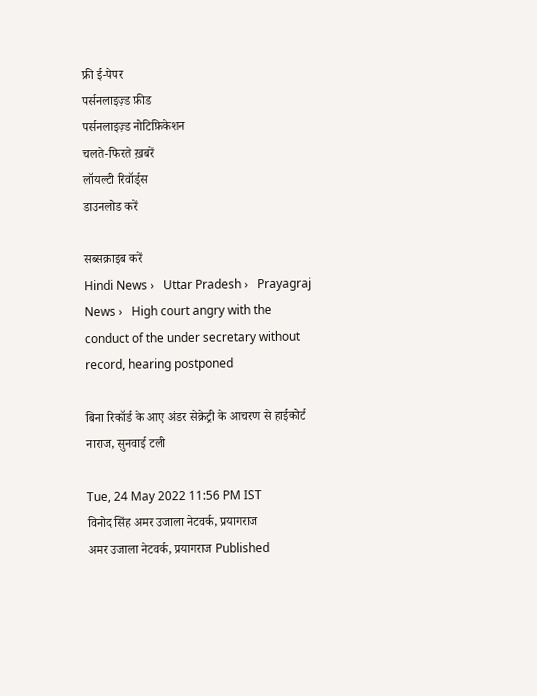फ्री ई-पेपर
पर्सनलाइज़्ड फ़ीड
पर्सनलाइज़्ड नोटिफ़िकेशन
चलते-फिरते ख़बरें
लॉयल्टी रिवॉर्ड्स
डाउनलोड करें

सब्सक्राइब करें
Hindi News ›   Uttar Pradesh ›   Prayagraj News ›   High court angry with the conduct of the under secretary without record, hearing postponed

बिना रिकॉर्ड के आए अंडर सेक्रेट्री के आचरण से हाईकोर्ट नाराज, सुनवाई टली

Tue, 24 May 2022 11:56 PM IST
विनोद सिंह अमर उजाला नेटवर्क, प्रयागराज
अमर उजाला नेटवर्क, प्रयागराज Published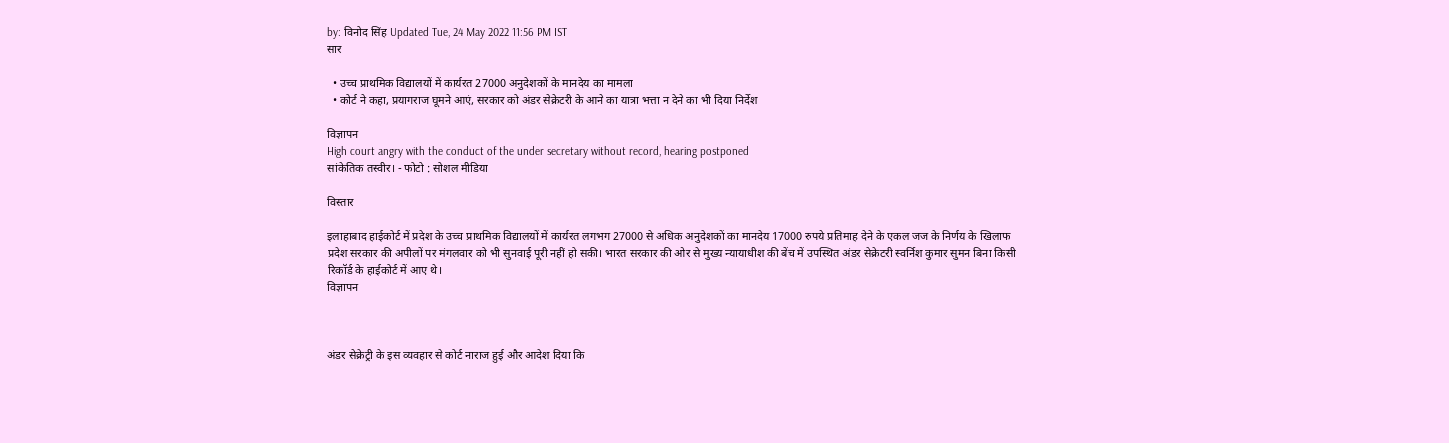by: विनोद सिंह Updated Tue, 24 May 2022 11:56 PM IST
सार

  • उच्च प्राथमिक विद्यालयों में कार्यरत 27000 अनुदेशकों के मानदेय का मामला
  • कोर्ट ने कहा, प्रयागराज घूमने आएं, सरकार को अंडर सेक्रेटरी के आने का यात्रा भत्ता न देने का भी दिया निर्देश

विज्ञापन
High court angry with the conduct of the under secretary without record, hearing postponed
सांकेतिक तस्वीर। - फोटो : सोशल मीडिया

विस्तार

इलाहाबाद हाईकोर्ट में प्रदेश के उच्च प्राथमिक विद्यालयों में कार्यरत लगभग 27000 से अधिक अनुदेशकों का मानदेय 17000 रुपये प्रतिमाह देने के एकल जज के निर्णय के खिलाफ  प्रदेश सरकार की अपीलों पर मंगलवार को भी सुनवाई पूरी नहीं हो सकी। भारत सरकार की ओर से मुख्य न्यायाधीश की बेंच में उपस्थित अंडर सेक्रेटरी स्वर्निश कुमार सुमन बिना किसी रिकॉर्ड के हाईकोर्ट में आए थे।
विज्ञापन



अंडर सेक्रेट्री के इस व्यवहार से कोर्ट नाराज हुई और आदेश दिया कि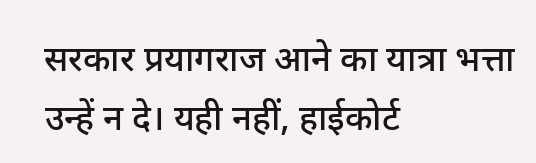सरकार प्रयागराज आने का यात्रा भत्ता उन्हें न दे। यही नहीं, हाईकोर्ट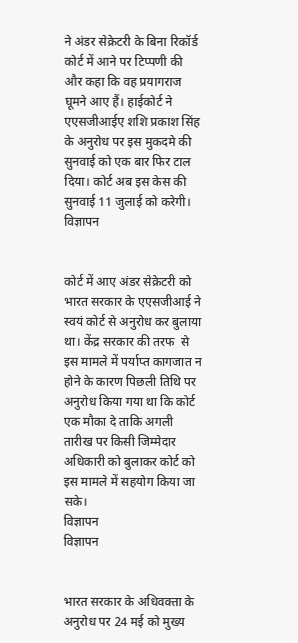ने अंडर सेक्रेटरी के बिना रिकॉर्ड कोर्ट में आने पर टिप्पणी की और कहा कि वह प्रयागराज घूमने आए हैं। हाईकोर्ट ने एएसजीआईए शशि प्रकाश सिंह के अनुरोध पर इस मुकदमे की सुनवाई को एक बार फिर टाल दिया। कोर्ट अब इस केस की सुनवाई 11 जुलाई को करेगी।
विज्ञापन


कोर्ट में आए अंडर सेक्रेटरी को भारत सरकार के एएसजीआई ने स्वयं कोर्ट से अनुरोध कर बुलाया था। केंद्र सरकार की तरफ  से इस मामले में पर्याप्त कागजात न होने के कारण पिछली तिथि पर अनुरोध किया गया था कि कोर्ट एक मौका दे ताकि अगली तारीख पर किसी जिम्मेदार अधिकारी को बुलाकर कोर्ट को इस मामले में सहयोग किया जा सके।
विज्ञापन
विज्ञापन


भारत सरकार के अधिवक्ता के अनुरोध पर 24 मई को मुख्य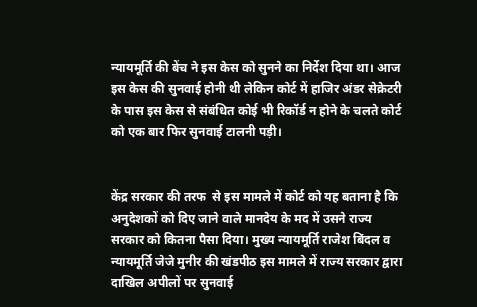न्यायमूर्ति की बेंच ने इस केस को सुनने का निर्देश दिया था। आज इस केस की सुनवाई होनी थी लेकिन कोर्ट में हाजिर अंडर सेक्रेटरी के पास इस केस से संबंधित कोई भी रिकॉर्ड न होने के चलते कोर्ट को एक बार फिर सुनवाई टालनी पड़ी।


केंद्र सरकार की तरफ  से इस मामले में कोर्ट को यह बताना है कि अनुदेशकों को दिए जाने वाले मानदेय के मद में उसने राज्य सरकार को कितना पैसा दिया। मुख्य न्यायमूर्ति राजेश बिंदल व न्यायमूर्ति जेजे मुनीर की खंडपीठ इस मामले में राज्य सरकार द्वारा दाखिल अपीलों पर सुनवाई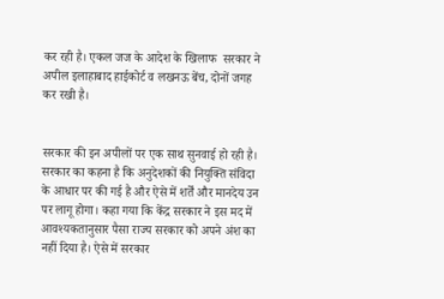कर रही है। एकल जज के आदेश के खिलाफ  सरकार ने अपील इलाहाबाद हाईकोर्ट व लखनऊ बेंच, दोनों जगह कर रखी है।


सरकार की इन अपीलों पर एक साथ सुनवाई हो रही है। सरकार का कहना है कि अनुदेशकों की नियुक्ति संविदा के आधार पर की गई है और ऐसे में शर्तें और मानदेय उन पर लागू होगा। कहा गया कि केंद्र सरकार ने इस मद में आवश्यकतानुसार पैसा राज्य सरकार को अपने अंश का नहीं दिया है। ऐसे में सरकार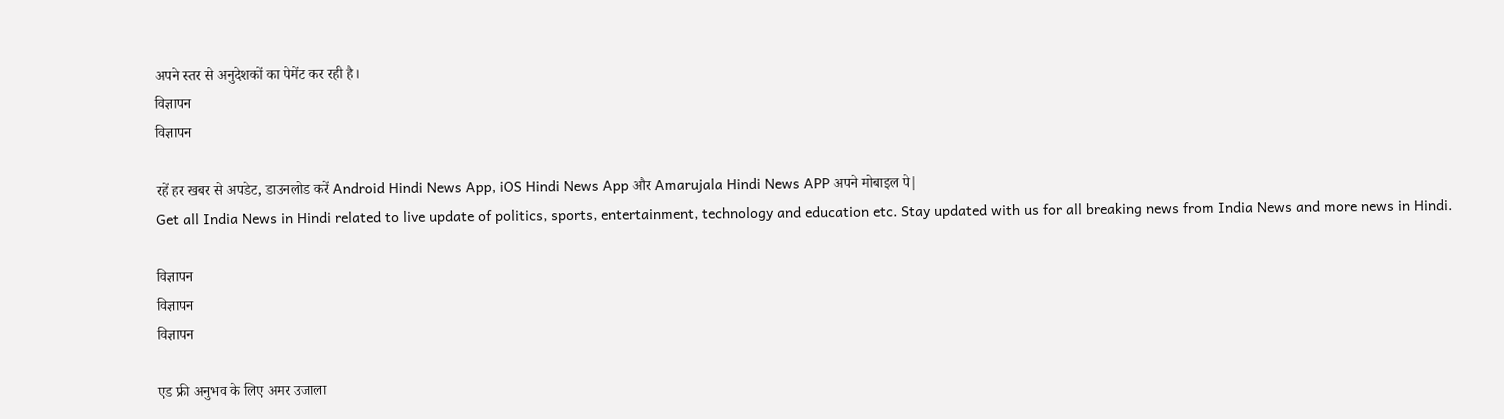अपने स्तर से अनुदेशकों का पेमेंट कर रही है।
विज्ञापन
विज्ञापन

रहें हर खबर से अपडेट, डाउनलोड करें Android Hindi News App, iOS Hindi News App और Amarujala Hindi News APP अपने मोबाइल पे|
Get all India News in Hindi related to live update of politics, sports, entertainment, technology and education etc. Stay updated with us for all breaking news from India News and more news in Hindi.

विज्ञापन
विज्ञापन
विज्ञापन

एड फ्री अनुभव के लिए अमर उजाला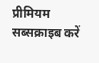प्रीमियम सब्सक्राइब करें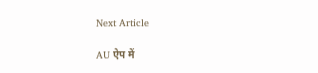Next Article

AU ऐप में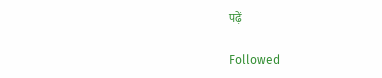पढ़ें

Followed